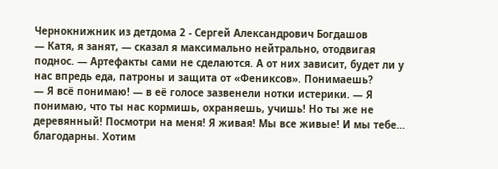Чернокнижник из детдома 2 - Сергей Александрович Богдашов
— Катя, я занят, — сказал я максимально нейтрально, отодвигая поднос. — Артефакты сами не сделаются. А от них зависит, будет ли у нас впредь еда, патроны и защита от «Фениксов». Понимаешь?
— Я всё понимаю! — в её голосе зазвенели нотки истерики. — Я понимаю, что ты нас кормишь, охраняешь, учишь! Но ты же не деревянный! Посмотри на меня! Я живая! Мы все живые! И мы тебе… благодарны. Хотим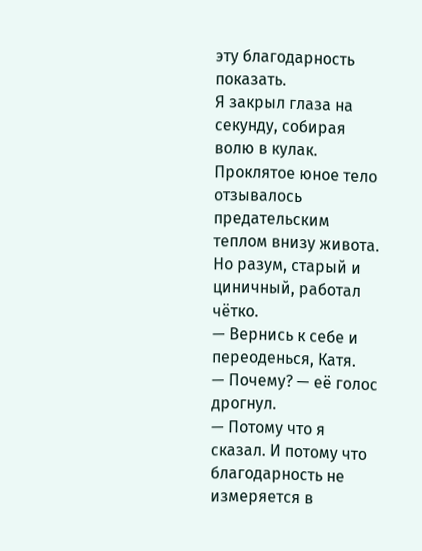эту благодарность показать.
Я закрыл глаза на секунду, собирая волю в кулак. Проклятое юное тело отзывалось предательским теплом внизу живота. Но разум, старый и циничный, работал чётко.
— Вернись к себе и переоденься, Катя.
— Почему? — её голос дрогнул.
— Потому что я сказал. И потому что благодарность не измеряется в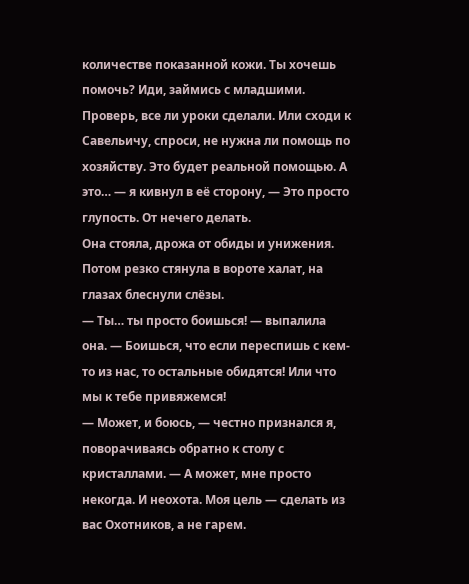количестве показанной кожи. Ты хочешь помочь? Иди, займись с младшими. Проверь, все ли уроки сделали. Или сходи к Савельичу, спроси, не нужна ли помощь по хозяйству. Это будет реальной помощью. А это… — я кивнул в её сторону, — Это просто глупость. От нечего делать.
Она стояла, дрожа от обиды и унижения. Потом резко стянула в вороте халат, на глазах блеснули слёзы.
— Ты… ты просто боишься! — выпалила она. — Боишься, что если переспишь с кем-то из нас, то остальные обидятся! Или что мы к тебе привяжемся!
— Может, и боюсь, — честно признался я, поворачиваясь обратно к столу с кристаллами. — А может, мне просто некогда. И неохота. Моя цель — сделать из вас Охотников, а не гарем.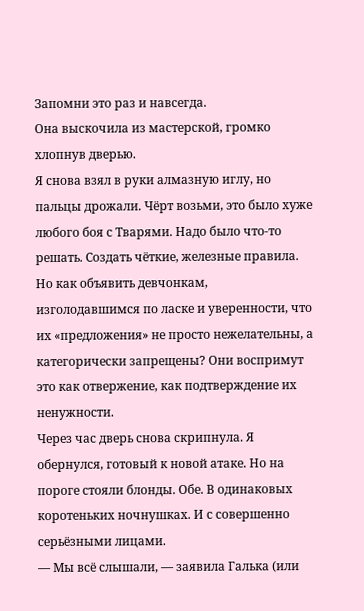Запомни это раз и навсегда.
Она выскочила из мастерской, громко хлопнув дверью.
Я снова взял в руки алмазную иглу, но пальцы дрожали. Чёрт возьми, это было хуже любого боя с Тварями. Надо было что-то решать. Создать чёткие, железные правила. Но как объявить девчонкам, изголодавшимся по ласке и уверенности, что их «предложения» не просто нежелательны, а категорически запрещены? Они воспримут это как отвержение, как подтверждение их ненужности.
Через час дверь снова скрипнула. Я обернулся, готовый к новой атаке. Но на пороге стояли блонды. Обе. В одинаковых коротеньких ночнушках. И с совершенно серьёзными лицами.
— Мы всё слышали, — заявила Галька (или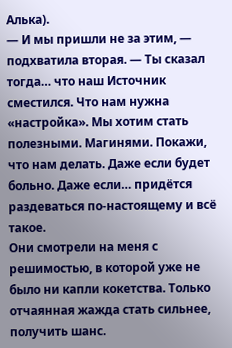Алька).
— И мы пришли не за этим, — подхватила вторая. — Ты сказал тогда… что наш Источник сместился. Что нам нужна «настройка». Мы хотим стать полезными. Магинями. Покажи, что нам делать. Даже если будет больно. Даже если… придётся раздеваться по-настоящему и всё такое.
Они смотрели на меня с решимостью, в которой уже не было ни капли кокетства. Только отчаянная жажда стать сильнее, получить шанс.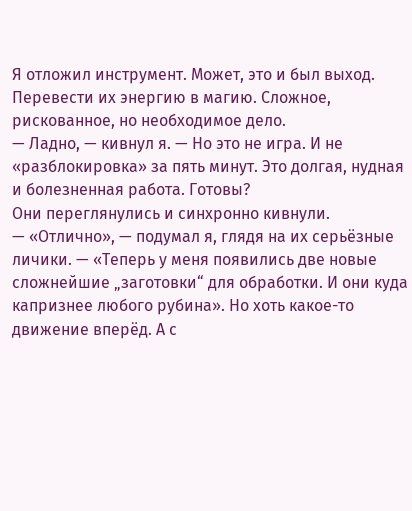Я отложил инструмент. Может, это и был выход. Перевести их энергию в магию. Сложное, рискованное, но необходимое дело.
— Ладно, — кивнул я. — Но это не игра. И не «разблокировка» за пять минут. Это долгая, нудная и болезненная работа. Готовы?
Они переглянулись и синхронно кивнули.
— «Отлично», — подумал я, глядя на их серьёзные личики. — «Теперь у меня появились две новые сложнейшие „заготовки“ для обработки. И они куда капризнее любого рубина». Но хоть какое-то движение вперёд. А с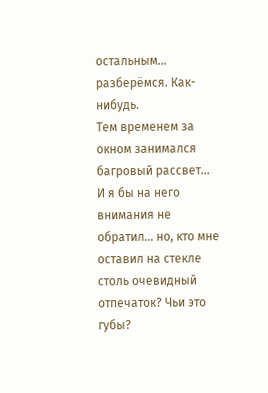остальным… разберёмся. Как-нибудь.
Тем временем за окном занимался багровый рассвет…
И я бы на него внимания не обратил… но, кто мне оставил на стекле столь очевидный отпечаток? Чьи это губы?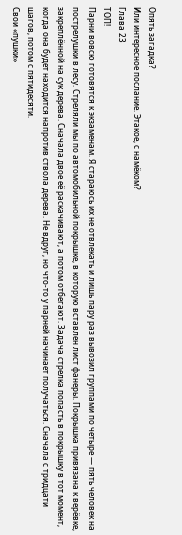Опять загадка?
Или интересное послание. Этакое, с намёком?
Глава 23
ТОП!
Парни вовсю готовятся к экзаменам. Я стараюсь их не отвлекать и лишь пару раз вывозил группами по четыре — пять человек на пострелушки в лесу. Стреляли мы по автомобильной покрышке, в которую вставлен лист фанеры. Покрышка привязана к верёвке, закреплённой на сук дерева. Сначала двое её раскачивают, а потом отбегают. Задача стрелка попасть в покрышку в тот момент, когда она будет находится напротив ствола дерева. Не вдруг, но что-то у парней начинает получаться. Сначала с тридцати шагов, потом с пятидесяти.
Свои «пушки»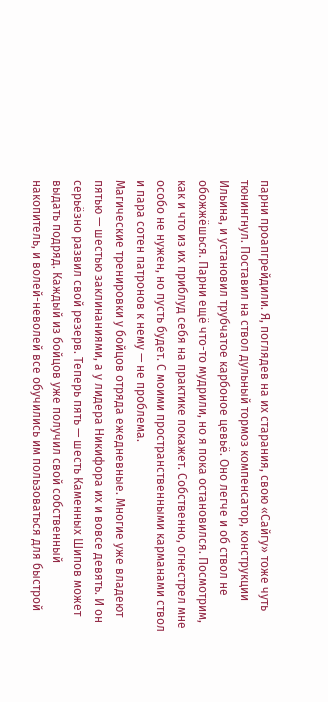парни проапгрейдили. Я, поглядев на их старания, свою «Сайгу» тоже чуть тюнингнул. Поставил на ствол дульный тормоз компенсатор, конструкции Ильина, и установил трубчатое карбоное цевьё. Оно легче и об ствол не обожжёшься. Парни ещё что-то мудрили, но я пока остановился. Посмотрим, как и что из их приблуд себя на практике покажет. Собственно, огнестрел мне особо не нужен, но пусть будет. С моими пространственными карманами ствол и пара сотен патронов к нему — не проблема.
Магические тренировки у бойцов отряда ежедневные. Многие уже владеют пятью — шестью заклинаниями, а у лидера Никифора их и вовсе девять. И он серьёзно развил свой резерв. Теперь пять — шесть Каменных Шипов может выдать подряд. Каждый из бойцов уже получил свой собственный накопитель, и волей-неволей все обучились им пользоваться для быстрой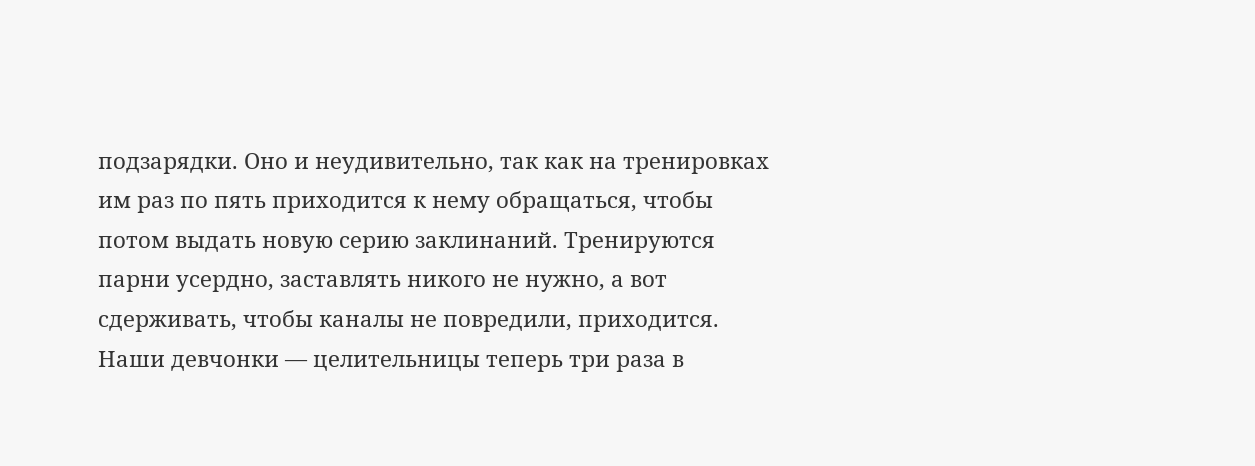подзарядки. Оно и неудивительно, так как на тренировках им раз по пять приходится к нему обращаться, чтобы потом выдать новую серию заклинаний. Тренируются парни усердно, заставлять никого не нужно, а вот сдерживать, чтобы каналы не повредили, приходится.
Наши девчонки — целительницы теперь три раза в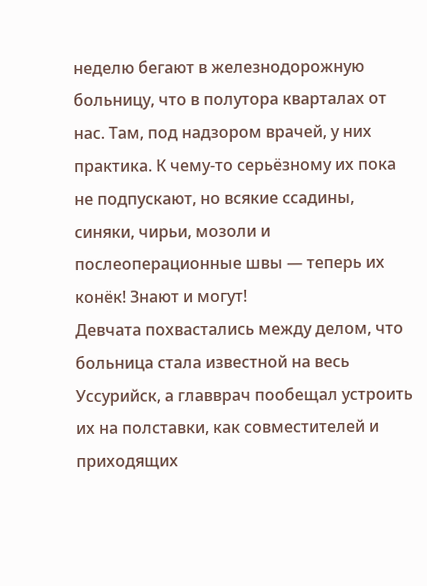неделю бегают в железнодорожную больницу, что в полутора кварталах от нас. Там, под надзором врачей, у них практика. К чему-то серьёзному их пока не подпускают, но всякие ссадины, синяки, чирьи, мозоли и послеоперационные швы — теперь их конёк! Знают и могут!
Девчата похвастались между делом, что больница стала известной на весь Уссурийск, а главврач пообещал устроить их на полставки, как совместителей и приходящих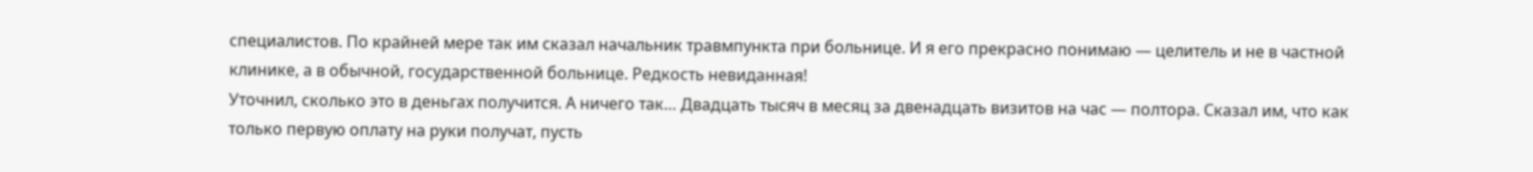специалистов. По крайней мере так им сказал начальник травмпункта при больнице. И я его прекрасно понимаю — целитель и не в частной клинике, а в обычной, государственной больнице. Редкость невиданная!
Уточнил, сколько это в деньгах получится. А ничего так… Двадцать тысяч в месяц за двенадцать визитов на час — полтора. Сказал им, что как только первую оплату на руки получат, пусть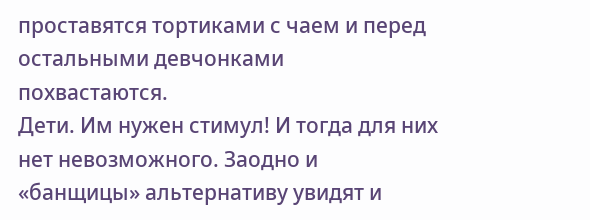проставятся тортиками с чаем и перед остальными девчонками похвастаются.
Дети. Им нужен стимул! И тогда для них нет невозможного. Заодно и «банщицы» альтернативу увидят и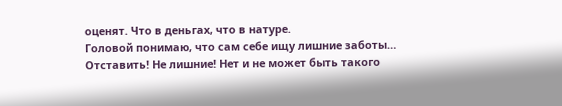оценят. Что в деньгах, что в натуре.
Головой понимаю, что сам себе ищу лишние заботы… Отставить! Не лишние! Нет и не может быть такого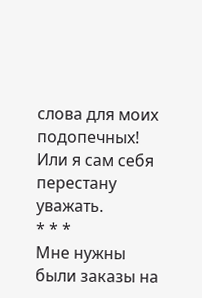слова для моих подопечных! Или я сам себя перестану уважать.
* * *
Мне нужны были заказы на